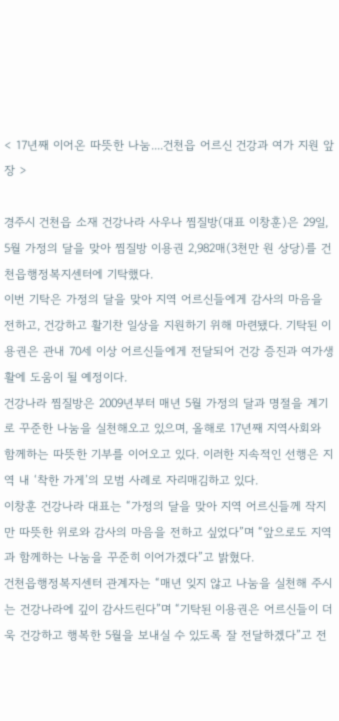< 17년째 이어온 따뜻한 나눔....건천읍 어르신 건강과 여가 지원 앞장 >

경주시 건천읍 소재 건강나라 사우나 찜질방(대표 이창훈)은 29일, 5월 가정의 달을 맞아 찜질방 이용권 2,982매(3천만 원 상당)를 건천읍행정복지센터에 기탁했다.
이번 기탁은 가정의 달을 맞아 지역 어르신들에게 감사의 마음을 전하고, 건강하고 활기찬 일상을 지원하기 위해 마련됐다. 기탁된 이용권은 관내 70세 이상 어르신들에게 전달되어 건강 증진과 여가생활에 도움이 될 예정이다.
건강나라 찜질방은 2009년부터 매년 5월 가정의 달과 명절을 계기로 꾸준한 나눔을 실천해오고 있으며, 올해로 17년째 지역사회와 함께하는 따뜻한 기부를 이어오고 있다. 이러한 지속적인 선행은 지역 내 ‘착한 가게’의 모범 사례로 자리매김하고 있다.
이창훈 건강나라 대표는 “가정의 달을 맞아 지역 어르신들께 작지만 따뜻한 위로와 감사의 마음을 전하고 싶었다”며 “앞으로도 지역과 함께하는 나눔을 꾸준히 이어가겠다”고 밝혔다.
건천읍행정복지센터 관계자는 “매년 잊지 않고 나눔을 실천해 주시는 건강나라에 깊이 감사드린다”며 “기탁된 이용권은 어르신들이 더욱 건강하고 행복한 5월을 보내실 수 있도록 잘 전달하겠다”고 전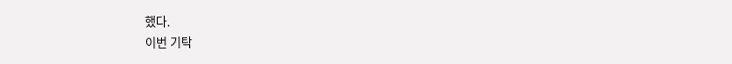했다.
이번 기탁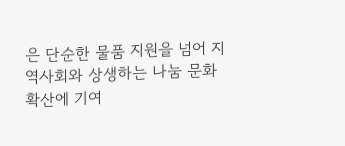은 단순한 물품 지원을 넘어 지역사회와 상생하는 나눔 문화 확산에 기여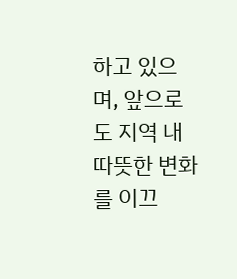하고 있으며, 앞으로도 지역 내 따뜻한 변화를 이끄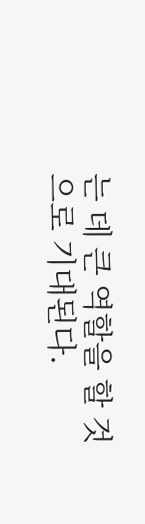는 데 큰 역할을 할 것으로 기대된다.